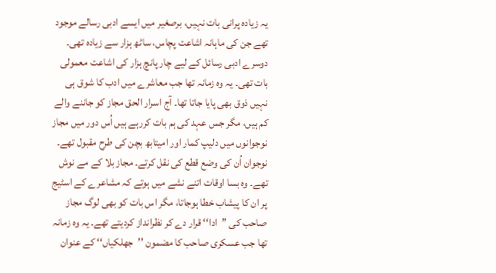یہ زیادہ پرانی بات نہیں، برصغیر میں ایسے ادبی رسالے موجود تھے جن کی ماہانہ اشاعت پچاس، ساٹھ ہزار سے زیادہ تھی۔ دوسرے ادبی رسائل کے لیے چار پانچ ہزار کی اشاعت معمولی بات تھی۔ یہ وہ زمانہ تھا جب معاشرے میں ادب کا شوق ہی نہیں ذوق بھی پایا جاتا تھا۔ آج اسرار الحق مجاز کو جاننے والے کم ہیں، مگر جس عہد کی ہم بات کررہے ہیں اُس دور میں مجاز نوجوانوں میں دلیپ کمار اور امیتابھ بچن کی طرح مقبول تھے۔ نوجوان اُن کی وضع قطع کی نقل کرتے۔ مجاز بلا کے مے نوش تھے۔ وہ بسا اوقات اتنے نشے میں ہوتے کہ مشاعرے کے اسٹیج پر ان کا پیشاب خطا ہوجاتا، مگر اس بات کو بھی لوگ مجاز صاحب کی ’’ادا‘‘ قرار دے کر نظرانداز کردیتے تھے۔ یہ وہ زمانہ تھا جب عسکری صاحب کا مضمون ’’جھلکیاں‘‘ کے عنوان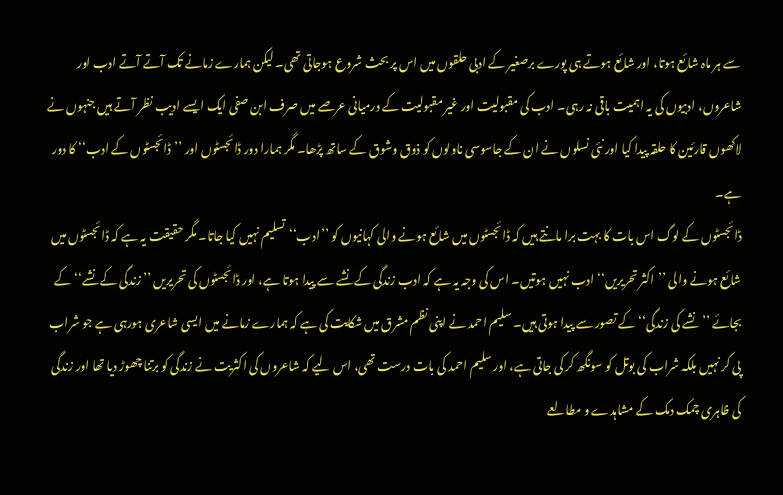سے ہر ماہ شائع ہوتا، اور شائع ہوتے ہی پورے برصغیر کے ادبی حلقوں میں اس پر بحث شروع ہوجاتی تھی۔ لیکن ہمارے زمانے تک آتے آتے ادب اور شاعروں، ادبیوں کی یہ اہمیت باقی نہ رہی۔ ادب کی مقبولیت اور غیر مقبولیت کے درمیانی عرصے میں صرف ابن صفی ایک ایسے ادیب نظر آتے ہیں جنہوں نے لاکھوں قارئین کا حلقہ پیدا کیا اور نئی نسلوں نے ان کے جاسوسی ناولوں کو ذوق وشوق کے ساتھ پڑھا۔ مگر ہمارا دور ڈائجسٹوں اور ’’ڈائجسٹوں کے ادب‘‘ کا دور ہے۔
ڈائجسٹوں کے لوگ اس بات کا بہت برا مانتے ہیں کہ ڈائجسٹوں میں شائع ہونے والی کہانیوں کو ’’ادب‘‘تسلیم نہیں کیا جاتا۔ مگر حقیقت یہ ہے کہ ڈائجسٹوں میں شائع ہونے والی ’’اکثر تحریریں‘‘ ادب نہیں ہوتیں۔ اس کی وجہ یہ ہے کہ ادب زندگی کے نشے سے پیدا ہوتا ہے، اور ڈائجسٹوں کی تحریریں ’’زندگی کے نشے‘‘ کے بجائے ’’نشے کی زندگی‘‘ کے تصور سے پیدا ہوتی ہیں۔ سلیم احمد نے اپنی نظم مشرق میں شکایت کی ہے کہ ہمارے زمانے میں ایسی شاعری ہورہی ہے جو شراب پی کر نہیں بلکہ شراب کی بوتل کو سونگھ کر کی جاتی ہے، اور سلیم احمد کی بات درست تھی، اس لیے کہ شاعروں کی اکثریت نے زندگی کو برتنا چھوڑ دیا تھا اور زندگی کی ظاہری چمک دمک کے مشاہدے و مطالعے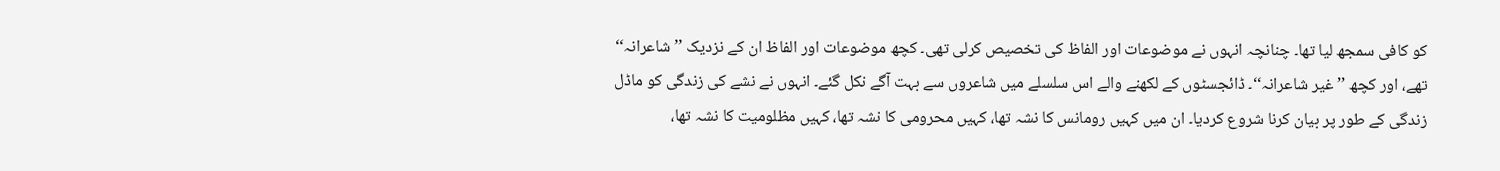کو کافی سمجھ لیا تھا۔ چنانچہ انہوں نے موضوعات اور الفاظ کی تخصیص کرلی تھی۔ کچھ موضوعات اور الفاظ ان کے نزدیک ’’ شاعرانہ‘‘ تھے، اور کچھ ’’غیر شاعرانہ‘‘۔ ڈائجسٹوں کے لکھنے والے اس سلسلے میں شاعروں سے بہت آگے نکل گئے۔ انہوں نے نشے کی زندگی کو ماڈل زندگی کے طور پر بیان کرنا شروع کردیا۔ ان میں کہیں رومانس کا نشہ تھا، کہیں محرومی کا نشہ تھا، کہیں مظلومیت کا نشہ تھا،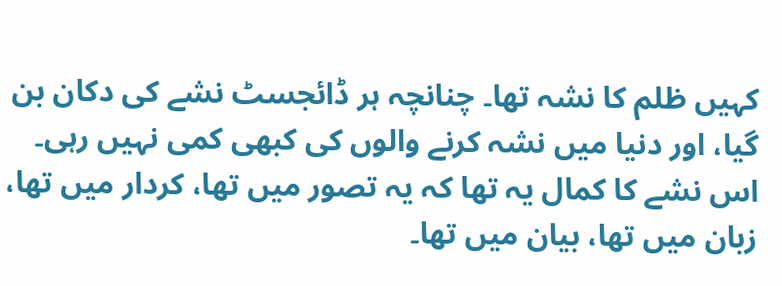کہیں ظلم کا نشہ تھا۔ چنانچہ ہر ڈائجسٹ نشے کی دکان بن گیا، اور دنیا میں نشہ کرنے والوں کی کبھی کمی نہیں رہی۔ اس نشے کا کمال یہ تھا کہ یہ تصور میں تھا، کردار میں تھا، زبان میں تھا، بیان میں تھا۔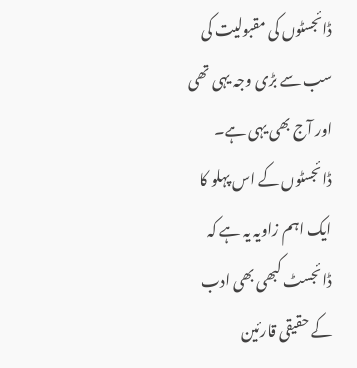ڈائجسٹوں کی مقبولیت کی سب سے بڑی وجہ یہی تھی اور آج بھی یہی ہے۔ ڈائجسٹوں کے اس پہلو کا ایک اہم زاویہ یہ ہے کہ ڈائجسٹ کبھی بھی ادب کے حقیقی قارئین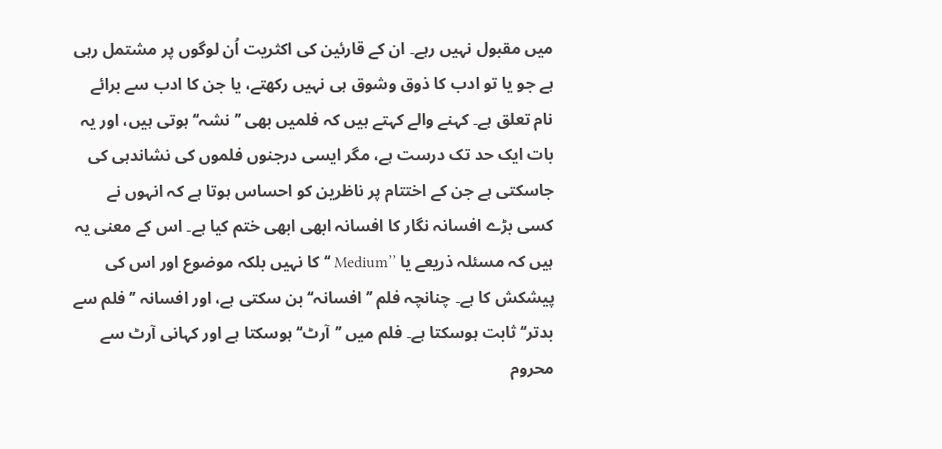میں مقبول نہیں رہے۔ ان کے قارئین کی اکثریت اُن لوگوں پر مشتمل رہی ہے جو یا تو ادب کا ذوق وشوق ہی نہیں رکھتے، یا جن کا ادب سے برائے نام تعلق ہے۔ کہنے والے کہتے ہیں کہ فلمیں بھی ’’نشہ‘‘ ہوتی ہیں، اور یہ بات ایک حد تک درست ہے، مگر ایسی درجنوں فلموں کی نشاندہی کی جاسکتی ہے جن کے اختتام پر ناظرین کو احساس ہوتا ہے کہ انہوں نے کسی بڑے افسانہ نگار کا افسانہ ابھی ابھی ختم کیا ہے۔ اس کے معنی یہ ہیں کہ مسئلہ ذریعے یا ’’Medium ‘‘کا نہیں بلکہ موضوع اور اس کی پیشکش کا ہے۔ چنانچہ فلم ’’افسانہ‘‘ بن سکتی ہے، اور افسانہ ’’فلم سے بدتر‘‘ ثابت ہوسکتا ہے۔ فلم میں ’’آرٹ‘‘ ہوسکتا ہے اور کہانی آرٹ سے محروم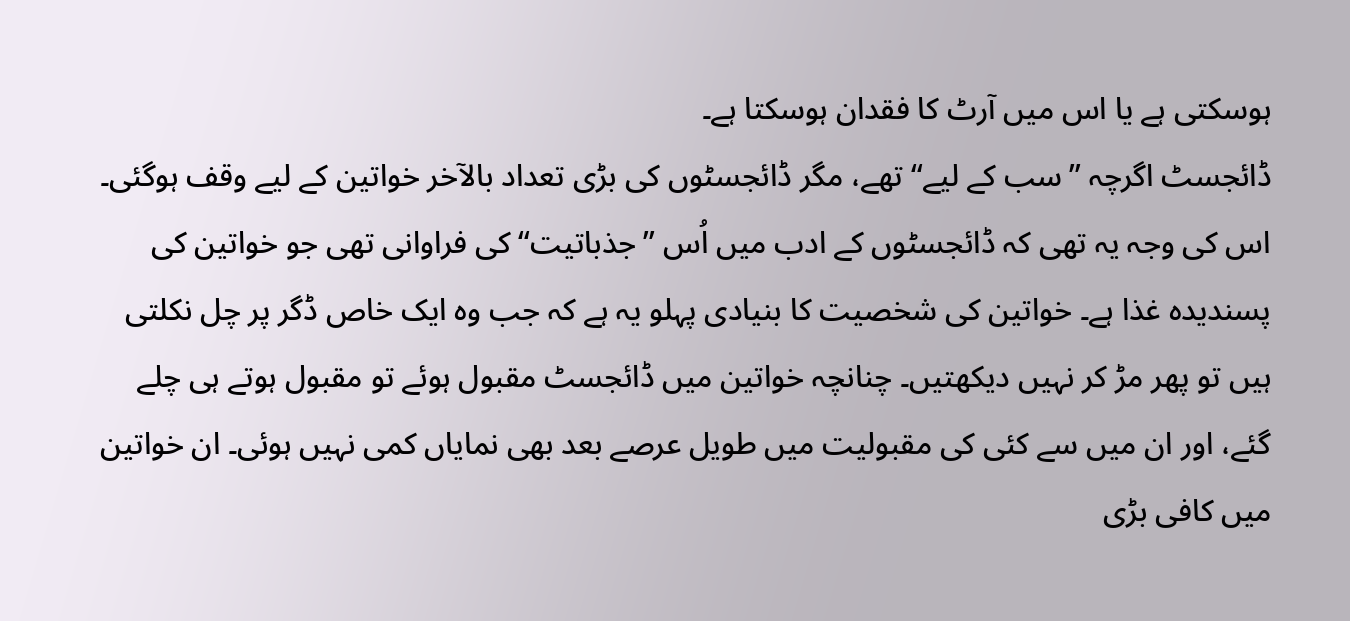ہوسکتی ہے یا اس میں آرٹ کا فقدان ہوسکتا ہے۔
ڈائجسٹ اگرچہ ’’سب کے لیے‘‘ تھے، مگر ڈائجسٹوں کی بڑی تعداد بالآخر خواتین کے لیے وقف ہوگئی۔ اس کی وجہ یہ تھی کہ ڈائجسٹوں کے ادب میں اُس ’’جذباتیت‘‘ کی فراوانی تھی جو خواتین کی پسندیدہ غذا ہے۔ خواتین کی شخصیت کا بنیادی پہلو یہ ہے کہ جب وہ ایک خاص ڈگر پر چل نکلتی ہیں تو پھر مڑ کر نہیں دیکھتیں۔ چنانچہ خواتین میں ڈائجسٹ مقبول ہوئے تو مقبول ہوتے ہی چلے گئے، اور ان میں سے کئی کی مقبولیت میں طویل عرصے بعد بھی نمایاں کمی نہیں ہوئی۔ ان خواتین میں کافی بڑی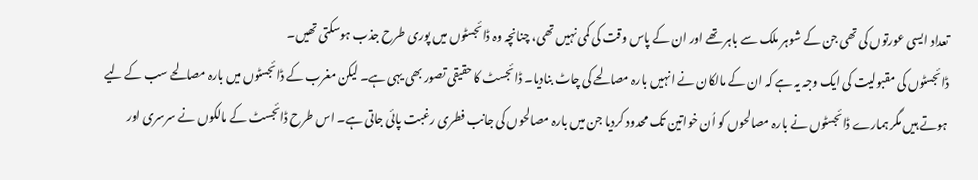تعداد ایسی عورتوں کی تھی جن کے شوہر ملک سے باہر تھے اور ان کے پاس وقت کی کمی نہیں تھی، چنانچہ وہ ڈائجسٹوں میں پوری طرح جذب ہوسکتی تھیں۔
ڈائجسٹوں کی مقبولیت کی ایک وجہ یہ ہے کہ ان کے مالکان نے انہیں بارہ مصالحے کی چاٹ بنادیا۔ ڈائجسٹ کا حقیقی تصور بھی یہی ہے۔ لیکن مغرب کے ڈائجسٹوں میں بارہ مصالحے سب کے لیے ہوتے ہیں مگر ہمارے ڈائجسٹوں نے بارہ مصالحوں کو اُن خواتین تک محدود کردیا جن میں بارہ مصالحوں کی جانب فطری رغبت پائی جاتی ہے۔ اس طرح ڈائجسٹ کے مالکوں نے سرسری اور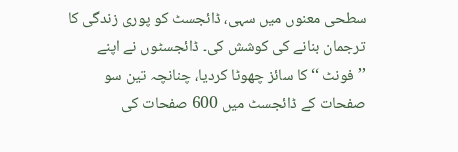سطحی معنوں میں سہی، ڈائجسٹ کو پوری زندگی کا ترجمان بنانے کی کوشش کی۔ ڈائجسٹوں نے اپنے ’’فونٹ ‘‘ کا سائز چھوٹا کردیا، چنانچہ تین سو صفحات کے ڈائجسٹ میں 600 صفحات کی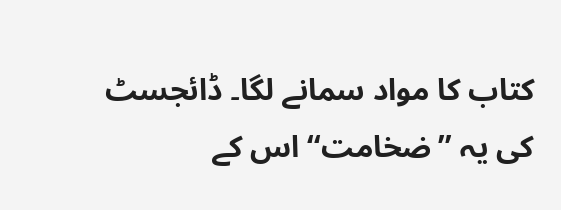کتاب کا مواد سمانے لگا۔ ڈائجسٹ کی یہ ’’ضخامت‘‘ اس کے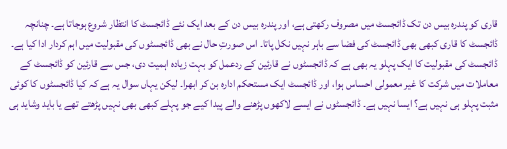قاری کو پندرہ بیس دن تک ڈائجسٹ میں مصروف رکھتی ہے، اور پندرہ بیس دن کے بعد ایک نئے ڈائجسٹ کا انتظار شروع ہوجاتا ہے۔ چنانچہ ڈائجسٹ کا قاری کبھی بھی ڈائجسٹ کی فضا سے باہر نہیں نکل پاتا۔ اس صورتِ حال نے بھی ڈائجسٹوں کی مقبولیت میں اہم کردار ادا کیا ہے۔ ڈائجسٹ کی مقبولیت کا ایک پہلو یہ بھی ہے کہ ڈائجسٹوں نے قارئین کے ردعمل کو بہت زیادہ اہمیت دی، جس سے قارئین کو ڈائجسٹ کے معاملات میں شرکت کا غیر معمولی احساس ہوا، اور ڈائجسٹ ایک مستحکم ادارہ بن کر ابھرا۔ لیکن یہاں سوال یہ ہے کہ کیا ڈائجسٹوں کا کوئی مثبت پہلو ہی نہیں ہے؟ ایسا نہیں ہے۔ ڈائجسٹوں نے ایسے لاکھوں پڑھنے والے پیدا کیے جو پہلے کبھی بھی نہیں پڑھتے تھے یا باید وشاید ہی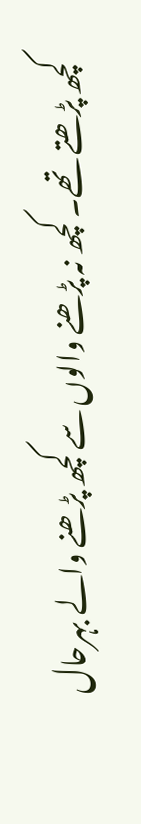کچھ پڑھتے تھے۔ کچھ نہ پڑھنے والوں سے کچھ پڑھنے والے بہرحال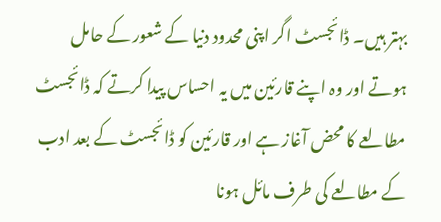بہتر ہیں۔ ڈائجسٹ اگر اپنی محدود دنیا کے شعور کے حامل ہوتے اور وہ اپنے قارئین میں یہ احساس پیدا کرتے کہ ڈائجسٹ مطالعے کا محض آغاز ہے اور قارئین کو ڈائجسٹ کے بعد ادب کے مطالعے کی طرف مائل ہونا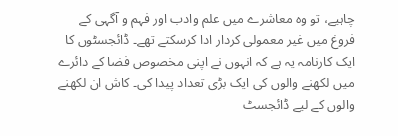چاہیے، تو وہ معاشرے میں علم وادب اور فہم و آگہی کے فروغ میں غیر معمولی کردار ادا کرسکتے تھے۔ ڈائجسٹوں کا ایک کارنامہ یہ ہے کہ انہوں نے اپنی مخصوص فضا کے دائرے میں لکھنے والوں کی ایک بڑی تعداد پیدا کی۔ کاش ان لکھنے والوں کے لیے ڈائجسٹ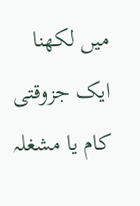میں لکھنا ایک جزوقتی کام یا مشغلہ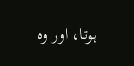ہوتا، اور وہ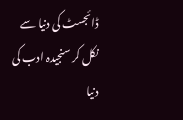ڈائجسٹ کی دنیا سے نکل کر سنجیدہ ادب کی دنیا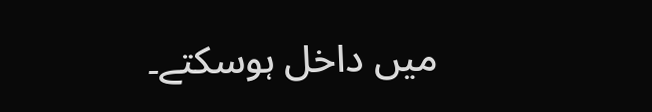میں داخل ہوسکتے۔